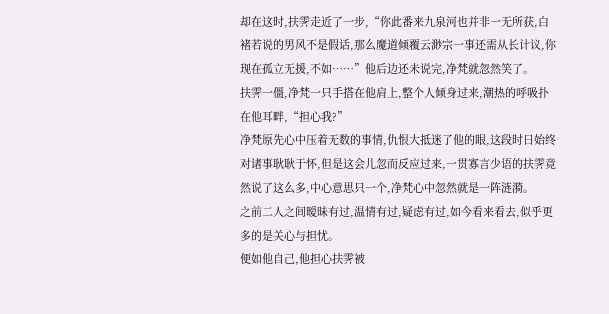却在这时,扶霁走近了一步,“你此番来九泉河也并非一无所获,白褚若说的男风不是假话,那么魔道倾覆云渺宗一事还需从长计议,你现在孤立无援,不如……”他后边还未说完,净梵就忽然笑了。
扶霁一僵,净梵一只手搭在他肩上,整个人倾身过来,潮热的呼吸扑在他耳畔,“担心我?”
净梵原先心中压着无数的事情,仇恨大抵迷了他的眼,这段时日始终对诸事耿耿于怀,但是这会儿忽而反应过来,一贯寡言少语的扶霁竟然说了这么多,中心意思只一个,净梵心中忽然就是一阵涟漪。
之前二人之间暧昧有过,温情有过,疑虑有过,如今看来看去,似乎更多的是关心与担忧。
便如他自己,他担心扶霁被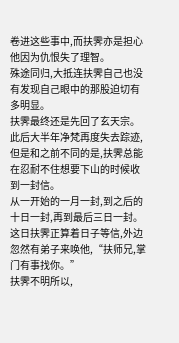卷进这些事中,而扶霁亦是担心他因为仇恨失了理智。
殊途同归,大抵连扶霁自己也没有发现自己眼中的那股迫切有多明显。
扶霁最终还是先回了玄天宗。
此后大半年净梵再度失去踪迹,但是和之前不同的是,扶霁总能在忍耐不住想要下山的时候收到一封信。
从一开始的一月一封,到之后的十日一封,再到最后三日一封。
这日扶霁正算着日子等信,外边忽然有弟子来唤他,“扶师兄,掌门有事找你。”
扶霁不明所以,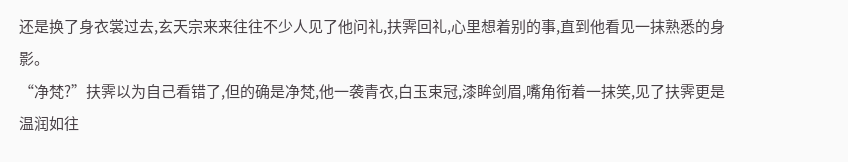还是换了身衣裳过去,玄天宗来来往往不少人见了他问礼,扶霁回礼,心里想着别的事,直到他看见一抹熟悉的身影。
“净梵?”扶霁以为自己看错了,但的确是净梵,他一袭青衣,白玉束冠,漆眸剑眉,嘴角衔着一抹笑,见了扶霁更是温润如往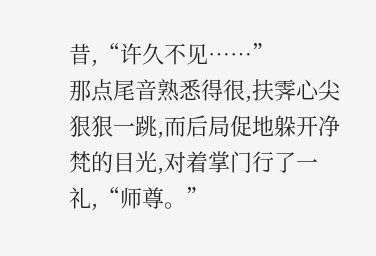昔,“许久不见……”
那点尾音熟悉得很,扶霁心尖狠狠一跳,而后局促地躲开净梵的目光,对着掌门行了一礼,“师尊。”